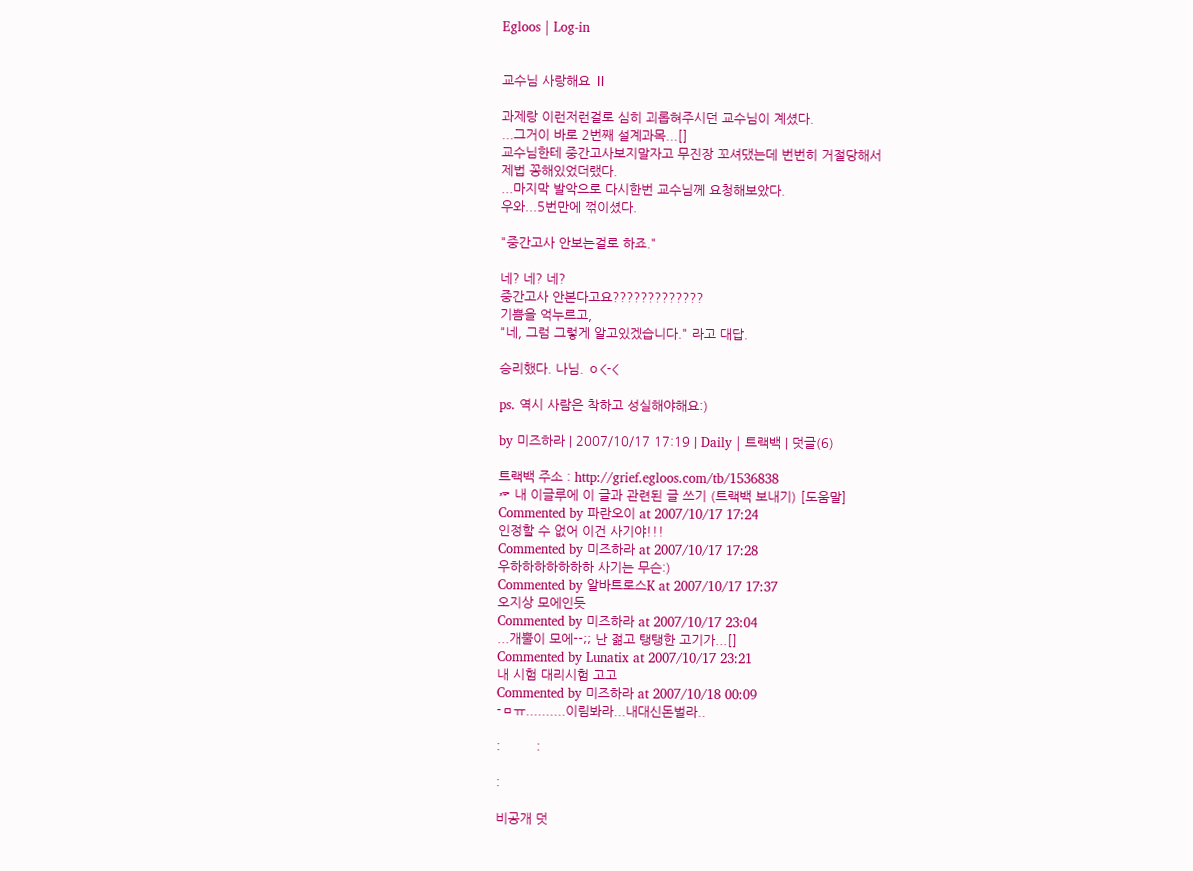Egloos | Log-in


교수님 사랑해요 Ⅱ

과제랑 이런저런걸로 심히 괴롭혀주시던 교수님이 계셨다.
...그거이 바로 2번째 설계과목...[]
교수님한테 중간고사보지말자고 무진장 꼬셔댔는데 번번히 거절당해서
제법 꽁해있었더랬다.
...마지막 발악으로 다시한번 교수님께 요청해보았다.
우와...5번만에 꺾이셨다.

"중간고사 안보는걸로 하죠."

네? 네? 네?
중간고사 안본다고요?????????????
기쁨을 억누르고,
"네, 그럼 그렇게 알고있겠습니다." 라고 대답.

승리했다. 나님. ㅇ<-<

ps. 역시 사람은 착하고 성실해야해요:)

by 미즈하라 | 2007/10/17 17:19 | Daily | 트랙백 | 덧글(6)

트랙백 주소 : http://grief.egloos.com/tb/1536838
☞ 내 이글루에 이 글과 관련된 글 쓰기 (트랙백 보내기) [도움말]
Commented by 파란오이 at 2007/10/17 17:24
인정할 수 없어 이건 사기야!!!
Commented by 미즈하라 at 2007/10/17 17:28
우하하하하하하하 사기는 무슨:)
Commented by 알바트로스K at 2007/10/17 17:37
오지상 모에인듯
Commented by 미즈하라 at 2007/10/17 23:04
...개뿔이 모에--;; 난 젊고 탱탱한 고기가...[]
Commented by Lunatix at 2007/10/17 23:21
내 시험 대리시험 고고
Commented by 미즈하라 at 2007/10/18 00:09
-ㅁㅠ..........이림봐라...내대신돈벌라..

:         :

:

비공개 덧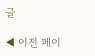글

◀ 이전 페이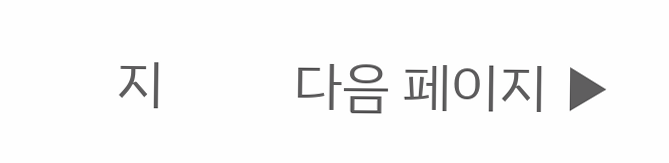지          다음 페이지 ▶